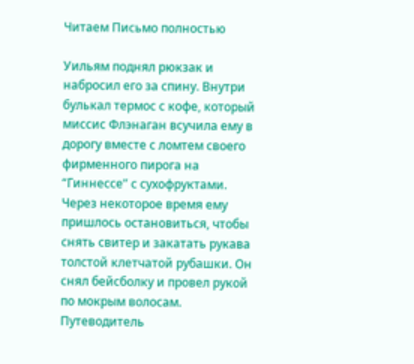Читаем Письмо полностью

Уильям поднял рюкзак и набросил его за спину. Внутри булькал термос с кофе, который миссис Флэнаган всучила ему в дорогу вместе с ломтем своего фирменного пирога на “Гиннессе” с сухофруктами. Через некоторое время ему пришлось остановиться, чтобы снять свитер и закатать рукава толстой клетчатой рубашки. Он снял бейсболку и провел рукой по мокрым волосам. Путеводитель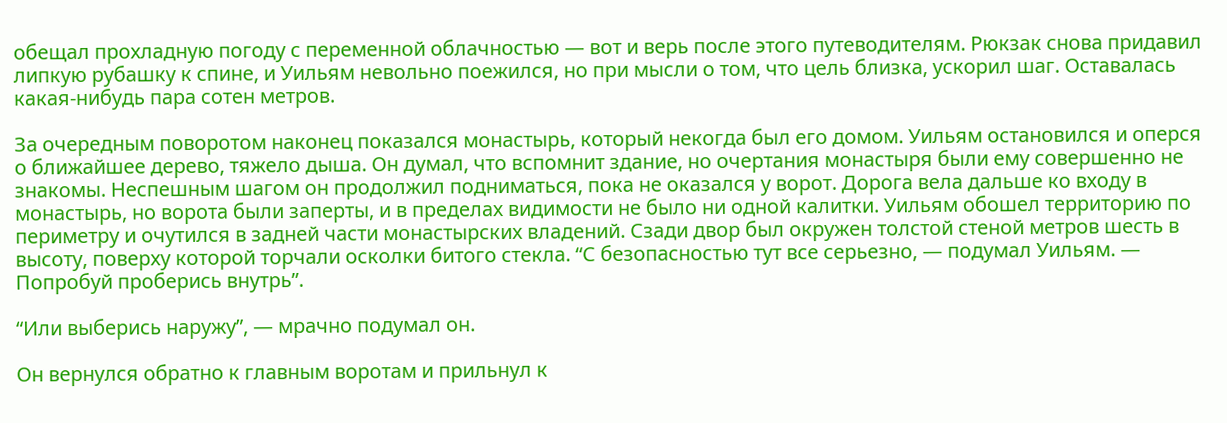обещал прохладную погоду с переменной облачностью — вот и верь после этого путеводителям. Рюкзак снова придавил липкую рубашку к спине, и Уильям невольно поежился, но при мысли о том, что цель близка, ускорил шаг. Оставалась какая-нибудь пара сотен метров.

За очередным поворотом наконец показался монастырь, который некогда был его домом. Уильям остановился и оперся о ближайшее дерево, тяжело дыша. Он думал, что вспомнит здание, но очертания монастыря были ему совершенно не знакомы. Неспешным шагом он продолжил подниматься, пока не оказался у ворот. Дорога вела дальше ко входу в монастырь, но ворота были заперты, и в пределах видимости не было ни одной калитки. Уильям обошел территорию по периметру и очутился в задней части монастырских владений. Сзади двор был окружен толстой стеной метров шесть в высоту, поверху которой торчали осколки битого стекла. “С безопасностью тут все серьезно, — подумал Уильям. — Попробуй проберись внутрь”.

“Или выберись наружу”, — мрачно подумал он.

Он вернулся обратно к главным воротам и прильнул к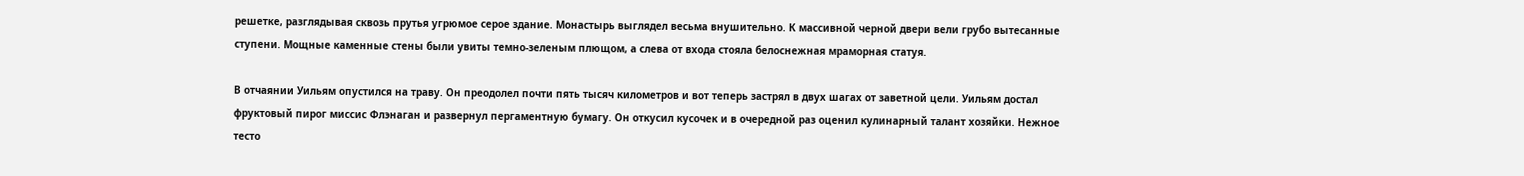решетке, разглядывая сквозь прутья угрюмое серое здание. Монастырь выглядел весьма внушительно. К массивной черной двери вели грубо вытесанные ступени. Мощные каменные стены были увиты темно-зеленым плющом, а слева от входа стояла белоснежная мраморная статуя.

В отчаянии Уильям опустился на траву. Он преодолел почти пять тысяч километров и вот теперь застрял в двух шагах от заветной цели. Уильям достал фруктовый пирог миссис Флэнаган и развернул пергаментную бумагу. Он откусил кусочек и в очередной раз оценил кулинарный талант хозяйки. Нежное тесто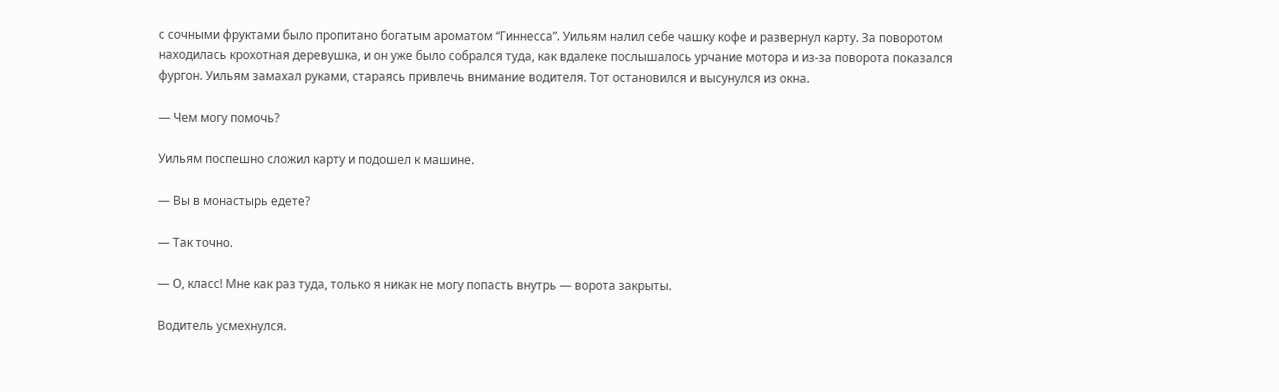с сочными фруктами было пропитано богатым ароматом “Гиннесса”. Уильям налил себе чашку кофе и развернул карту. За поворотом находилась крохотная деревушка, и он уже было собрался туда, как вдалеке послышалось урчание мотора и из-за поворота показался фургон. Уильям замахал руками, стараясь привлечь внимание водителя. Тот остановился и высунулся из окна.

— Чем могу помочь?

Уильям поспешно сложил карту и подошел к машине.

— Вы в монастырь едете?

— Так точно.

— О, класс! Мне как раз туда, только я никак не могу попасть внутрь — ворота закрыты.

Водитель усмехнулся.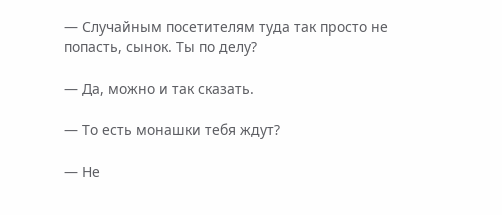— Случайным посетителям туда так просто не попасть, сынок. Ты по делу?

— Да, можно и так сказать.

— То есть монашки тебя ждут?

— Не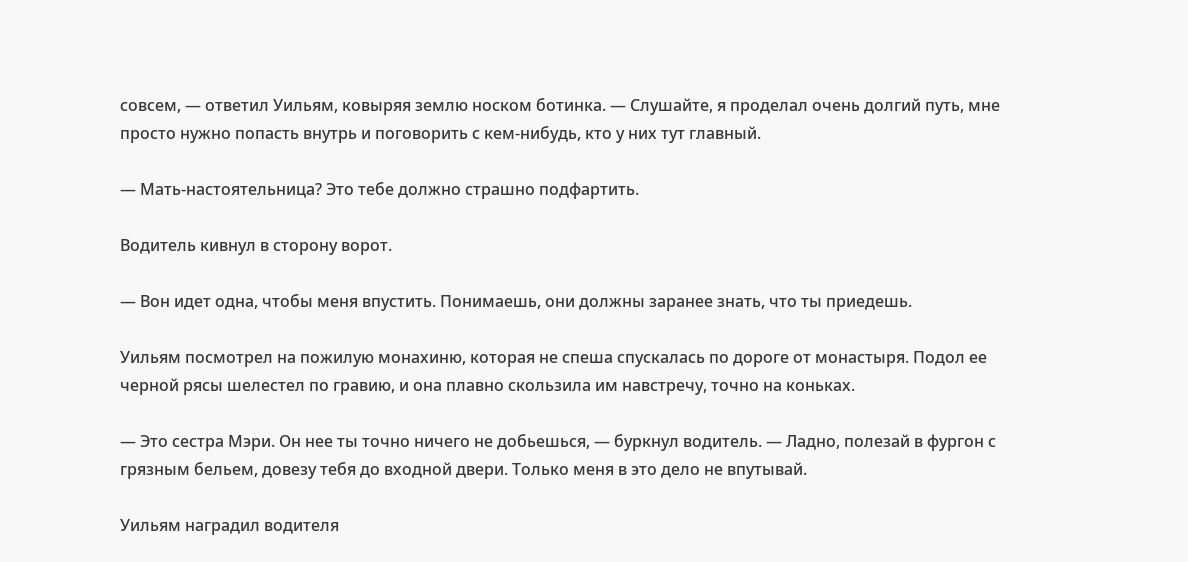совсем, — ответил Уильям, ковыряя землю носком ботинка. — Слушайте, я проделал очень долгий путь, мне просто нужно попасть внутрь и поговорить с кем-нибудь, кто у них тут главный.

— Мать-настоятельница? Это тебе должно страшно подфартить.

Водитель кивнул в сторону ворот.

— Вон идет одна, чтобы меня впустить. Понимаешь, они должны заранее знать, что ты приедешь.

Уильям посмотрел на пожилую монахиню, которая не спеша спускалась по дороге от монастыря. Подол ее черной рясы шелестел по гравию, и она плавно скользила им навстречу, точно на коньках.

— Это сестра Мэри. Он нее ты точно ничего не добьешься, — буркнул водитель. — Ладно, полезай в фургон с грязным бельем, довезу тебя до входной двери. Только меня в это дело не впутывай.

Уильям наградил водителя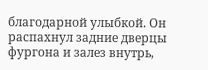благодарной улыбкой. Он распахнул задние дверцы фургона и залез внутрь,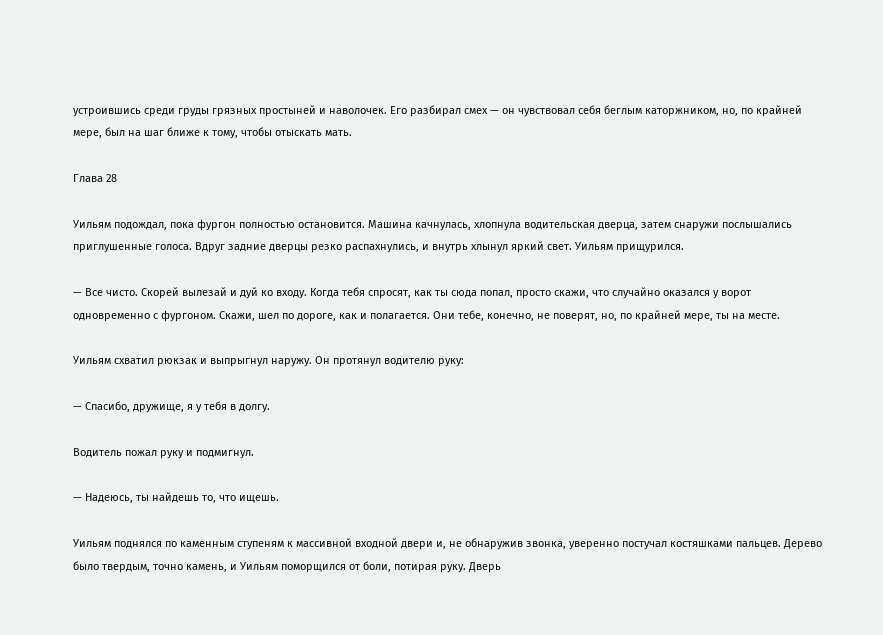устроившись среди груды грязных простыней и наволочек. Его разбирал смех — он чувствовал себя беглым каторжником, но, по крайней мере, был на шаг ближе к тому, чтобы отыскать мать.

Глава 28

Уильям подождал, пока фургон полностью остановится. Машина качнулась, хлопнула водительская дверца, затем снаружи послышались приглушенные голоса. Вдруг задние дверцы резко распахнулись, и внутрь хлынул яркий свет. Уильям прищурился.

— Все чисто. Скорей вылезай и дуй ко входу. Когда тебя спросят, как ты сюда попал, просто скажи, что случайно оказался у ворот одновременно с фургоном. Скажи, шел по дороге, как и полагается. Они тебе, конечно, не поверят, но, по крайней мере, ты на месте.

Уильям схватил рюкзак и выпрыгнул наружу. Он протянул водителю руку:

— Спасибо, дружище, я у тебя в долгу.

Водитель пожал руку и подмигнул.

— Надеюсь, ты найдешь то, что ищешь.

Уильям поднялся по каменным ступеням к массивной входной двери и, не обнаружив звонка, уверенно постучал костяшками пальцев. Дерево было твердым, точно камень, и Уильям поморщился от боли, потирая руку. Дверь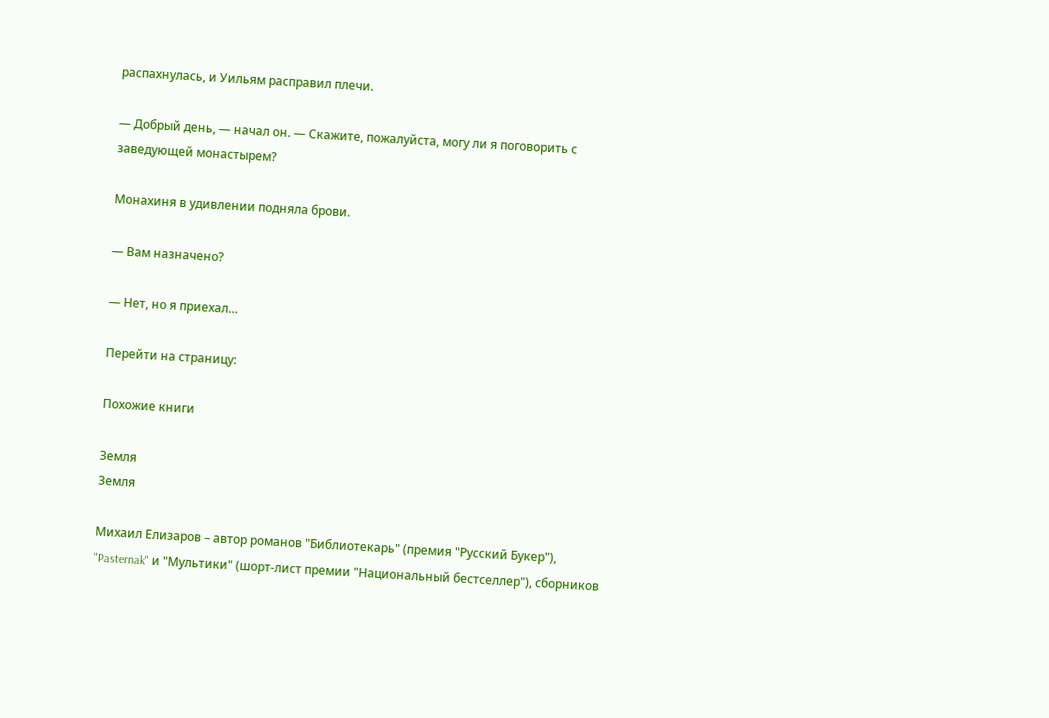распахнулась, и Уильям расправил плечи.

— Добрый день, — начал он. — Скажите, пожалуйста, могу ли я поговорить с заведующей монастырем?

Монахиня в удивлении подняла брови.

— Вам назначено?

— Нет, но я приехал…

Перейти на страницу:

Похожие книги

Земля
Земля

Михаил Елизаров – автор романов "Библиотекарь" (премия "Русский Букер"), "Pasternak" и "Мультики" (шорт-лист премии "Национальный бестселлер"), сборников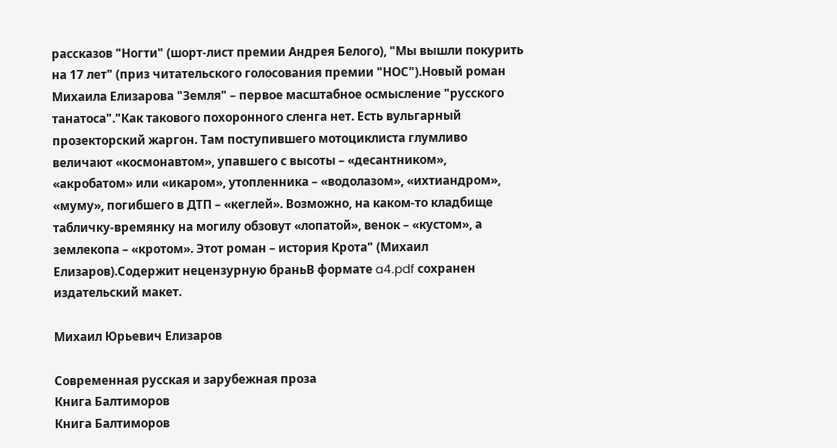рассказов "Ногти" (шорт-лист премии Андрея Белого), "Мы вышли покурить на 17 лет" (приз читательского голосования премии "НОС").Новый роман Михаила Елизарова "Земля" – первое масштабное осмысление "русского танатоса"."Как такового похоронного сленга нет. Есть вульгарный прозекторский жаргон. Там поступившего мотоциклиста глумливо величают «космонавтом», упавшего с высоты – «десантником», «акробатом» или «икаром», утопленника – «водолазом», «ихтиандром», «муму», погибшего в ДТП – «кеглей». Возможно, на каком-то кладбище табличку-времянку на могилу обзовут «лопатой», венок – «кустом», а землекопа – «кротом». Этот роман – история Крота" (Михаил Елизаров).Содержит нецензурную браньВ формате a4.pdf сохранен издательский макет.

Михаил Юрьевич Елизаров

Современная русская и зарубежная проза
Книга Балтиморов
Книга Балтиморов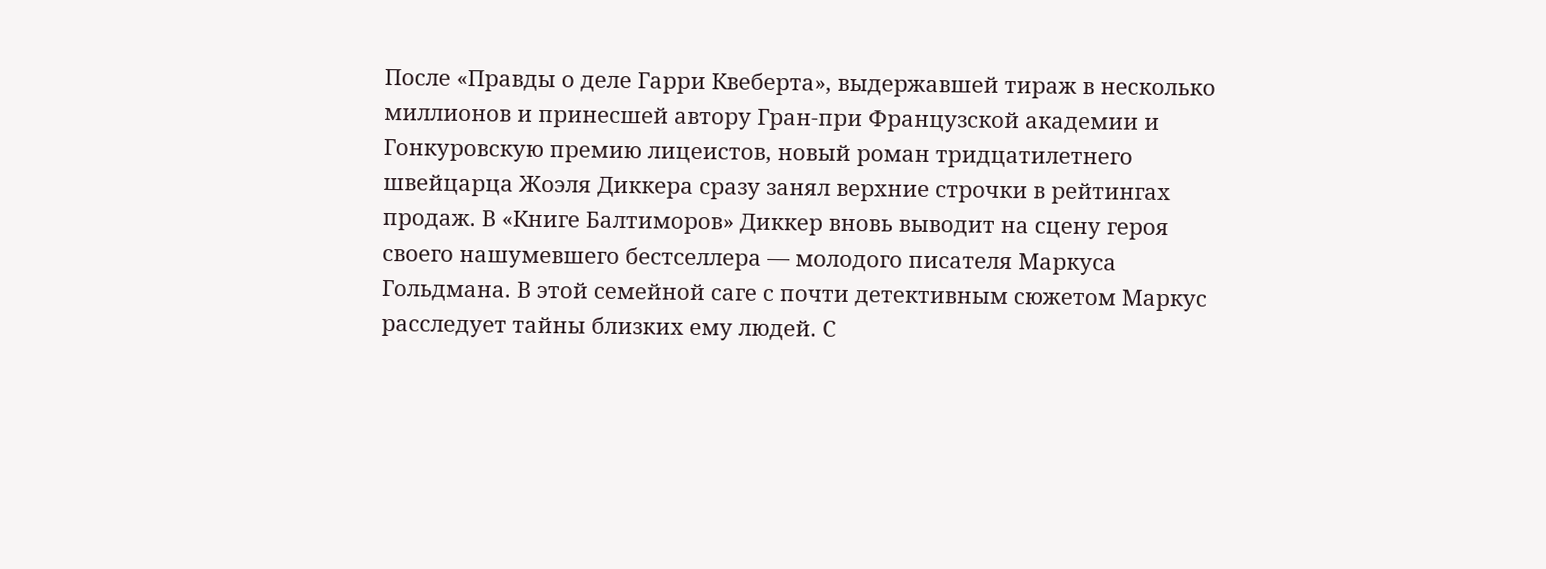После «Правды о деле Гарри Квеберта», выдержавшей тираж в несколько миллионов и принесшей автору Гран-при Французской академии и Гонкуровскую премию лицеистов, новый роман тридцатилетнего швейцарца Жоэля Диккера сразу занял верхние строчки в рейтингах продаж. В «Книге Балтиморов» Диккер вновь выводит на сцену героя своего нашумевшего бестселлера — молодого писателя Маркуса Гольдмана. В этой семейной саге с почти детективным сюжетом Маркус расследует тайны близких ему людей. С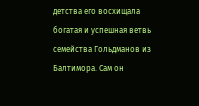детства его восхищала богатая и успешная ветвь семейства Гольдманов из Балтимора. Сам он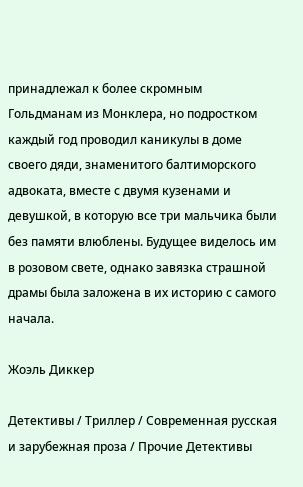принадлежал к более скромным Гольдманам из Монклера, но подростком каждый год проводил каникулы в доме своего дяди, знаменитого балтиморского адвоката, вместе с двумя кузенами и девушкой, в которую все три мальчика были без памяти влюблены. Будущее виделось им в розовом свете, однако завязка страшной драмы была заложена в их историю с самого начала.

Жоэль Диккер

Детективы / Триллер / Современная русская и зарубежная проза / Прочие Детективы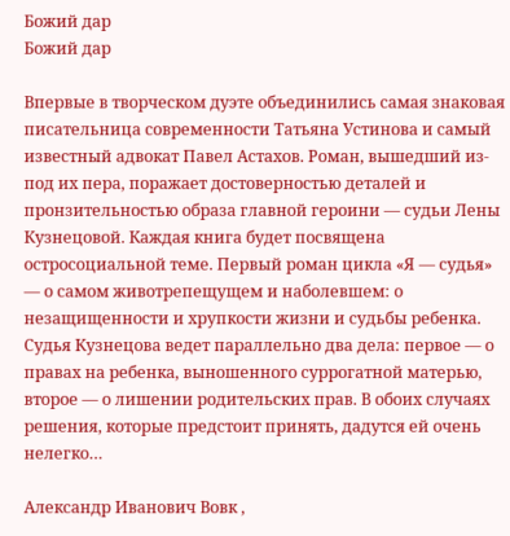Божий дар
Божий дар

Впервые в творческом дуэте объединились самая знаковая писательница современности Татьяна Устинова и самый известный адвокат Павел Астахов. Роман, вышедший из-под их пера, поражает достоверностью деталей и пронзительностью образа главной героини — судьи Лены Кузнецовой. Каждая книга будет посвящена остросоциальной теме. Первый роман цикла «Я — судья» — о самом животрепещущем и наболевшем: о незащищенности и хрупкости жизни и судьбы ребенка. Судья Кузнецова ведет параллельно два дела: первое — о правах на ребенка, выношенного суррогатной матерью, второе — о лишении родительских прав. В обоих случаях решения, которые предстоит принять, дадутся ей очень нелегко…

Александр Иванович Вовк ,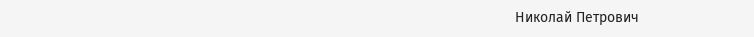Николай Петрович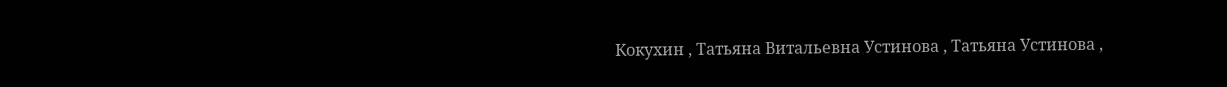Кокухин , Татьяна Витальевна Устинова , Татьяна Устинова ,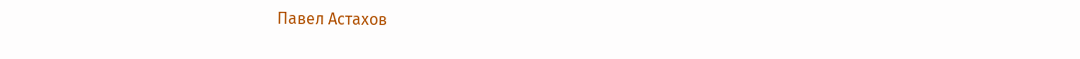Павел Астахов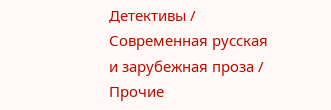Детективы / Современная русская и зарубежная проза / Прочие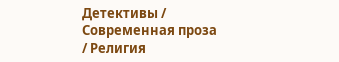Детективы / Современная проза / Религия